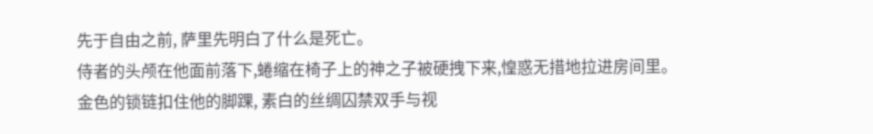先于自由之前, 萨里先明白了什么是死亡。
侍者的头颅在他面前落下,蜷缩在椅子上的神之子被硬拽下来,惶惑无措地拉进房间里。
金色的锁链扣住他的脚踝, 素白的丝绸囚禁双手与视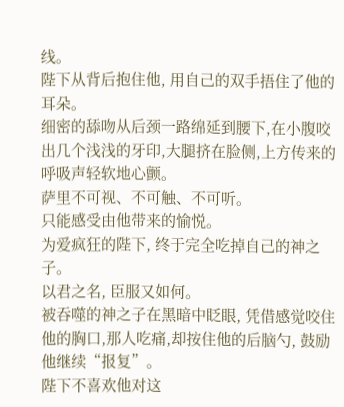线。
陛下从背后抱住他, 用自己的双手捂住了他的耳朵。
细密的舔吻从后颈一路绵延到腰下,在小腹咬出几个浅浅的牙印,大腿挤在脸侧,上方传来的呼吸声轻软地心颤。
萨里不可视、不可触、不可听。
只能感受由他带来的愉悦。
为爱疯狂的陛下, 终于完全吃掉自己的神之子。
以君之名, 臣服又如何。
被吞噬的神之子在黑暗中眨眼, 凭借感觉咬住他的胸口,那人吃痛,却按住他的后脑勺, 鼓励他继续“报复”。
陛下不喜欢他对这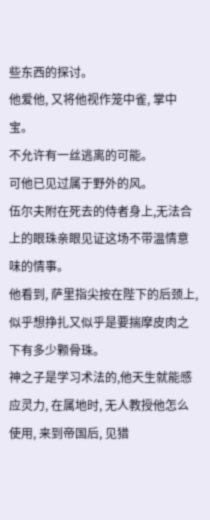些东西的探讨。
他爱他, 又将他视作笼中雀, 掌中宝。
不允许有一丝逃离的可能。
可他已见过属于野外的风。
伍尔夫附在死去的侍者身上,无法合上的眼珠亲眼见证这场不带温情意味的情事。
他看到, 萨里指尖按在陛下的后颈上,似乎想挣扎又似乎是要揣摩皮肉之下有多少颗骨珠。
神之子是学习术法的,他天生就能感应灵力, 在属地时, 无人教授他怎么使用, 来到帝国后, 见猎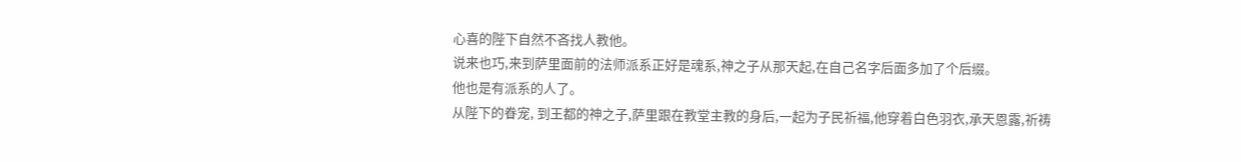心喜的陛下自然不吝找人教他。
说来也巧,来到萨里面前的法师派系正好是魂系,神之子从那天起,在自己名字后面多加了个后缀。
他也是有派系的人了。
从陛下的眷宠, 到王都的神之子,萨里跟在教堂主教的身后,一起为子民祈福,他穿着白色羽衣,承天恩露,祈祷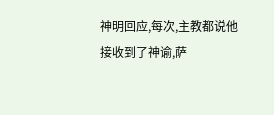神明回应,每次,主教都说他接收到了神谕,萨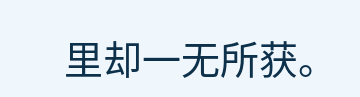里却一无所获。